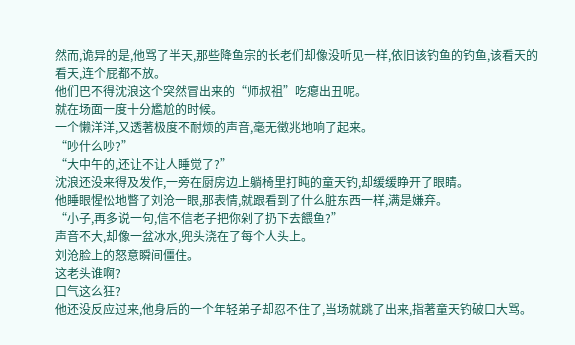然而,诡异的是,他骂了半天,那些降鱼宗的长老们却像没听见一样,依旧该钓鱼的钓鱼,该看天的看天,连个屁都不放。
他们巴不得沈浪这个突然冒出来的“师叔祖”吃瘪出丑呢。
就在场面一度十分尷尬的时候。
一个懒洋洋,又透著极度不耐烦的声音,毫无徵兆地响了起来。
“吵什么吵?”
“大中午的,还让不让人睡觉了?”
沈浪还没来得及发作,一旁在厨房边上躺椅里打盹的童天钓,却缓缓睁开了眼睛。
他睡眼惺忪地瞥了刘沧一眼,那表情,就跟看到了什么脏东西一样,满是嫌弃。
“小子,再多说一句,信不信老子把你剁了扔下去餵鱼?”
声音不大,却像一盆冰水,兜头浇在了每个人头上。
刘沧脸上的怒意瞬间僵住。
这老头谁啊?
口气这么狂?
他还没反应过来,他身后的一个年轻弟子却忍不住了,当场就跳了出来,指著童天钓破口大骂。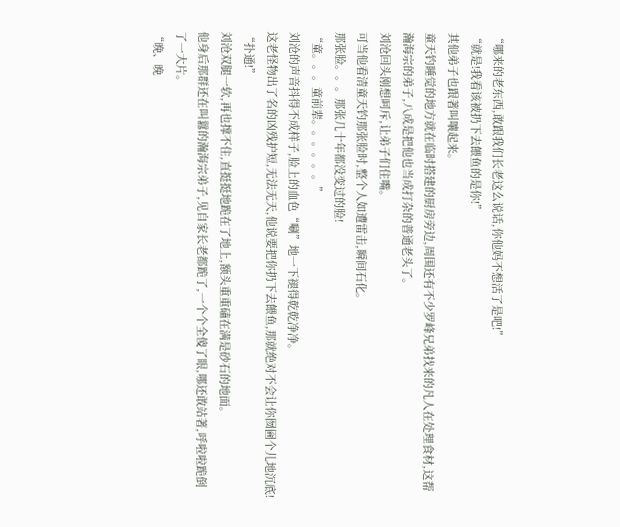“哪来的老东西,敢跟我们长老这么说话,你他妈不想活了是吧!”
“就是!我看该被扔下去餵鱼的是你!”
其他弟子也跟著叫嚷起来。
童天钓睡觉的地方就在临时搭建的厨房旁边,周围还有不少罗峰兄弟找来的凡人在处理食材,这帮瀚海宗的弟子,八成是把他也当成打杂的普通老头了。
刘沧回头刚想呵斥,让弟子们住嘴。
可当他看清童天钓那张脸时,整个人如遭雷击,瞬间石化。
那张脸。。。那张几十年都没变过的脸!
“童。。。童前辈。。。。。。”
刘沧的声音抖得不成样子,脸上的血色“唰”地一下褪得乾乾净净。
这老怪物出了名的凶残护短,无法无天,他说要把你扔下去餵鱼,那就绝对不会让你囫圇个儿地沉底!
“扑通!”
刘沧双腿一软,再也撑不住,直挺挺地跪在了地上,额头重重磕在满是砂石的地面。
他身后那群还在叫囂的瀚海宗弟子,见自家长老都跪了,一个个全傻了眼,哪还敢站著,呼啦啦跪倒了一大片。
“晚、晚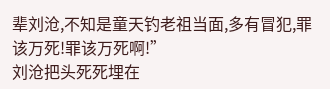辈刘沧,不知是童天钓老祖当面,多有冒犯,罪该万死!罪该万死啊!”
刘沧把头死死埋在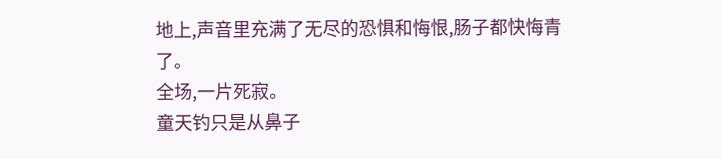地上,声音里充满了无尽的恐惧和悔恨,肠子都快悔青了。
全场,一片死寂。
童天钓只是从鼻子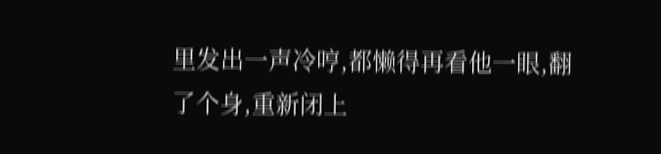里发出一声冷哼,都懒得再看他一眼,翻了个身,重新闭上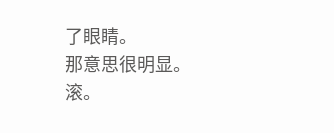了眼睛。
那意思很明显。
滚。